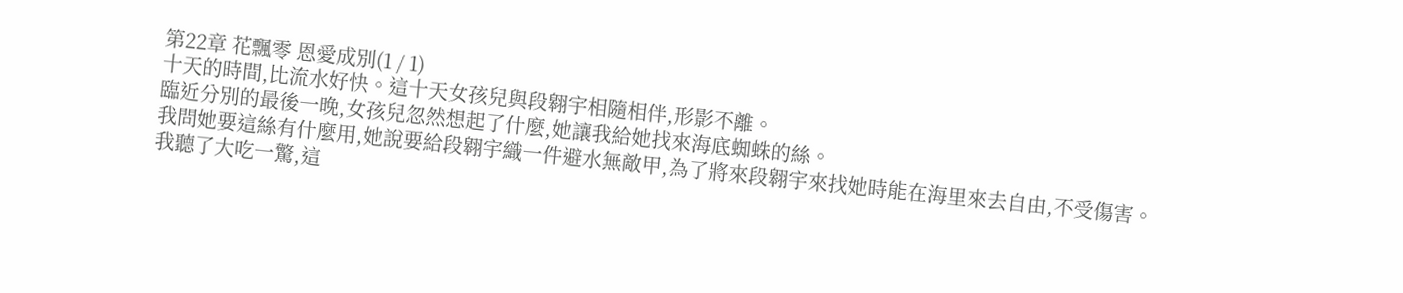第22章 花飄零 恩愛成別(1 / 1)
十天的時間,比流水好快。這十天女孩兒與段翱宇相隨相伴,形影不離。
臨近分別的最後一晚,女孩兒忽然想起了什麼,她讓我給她找來海底蜘蛛的絲。
我問她要這絲有什麼用,她說要給段翱宇織一件避水無敵甲,為了將來段翱宇來找她時能在海里來去自由,不受傷害。
我聽了大吃一驚,這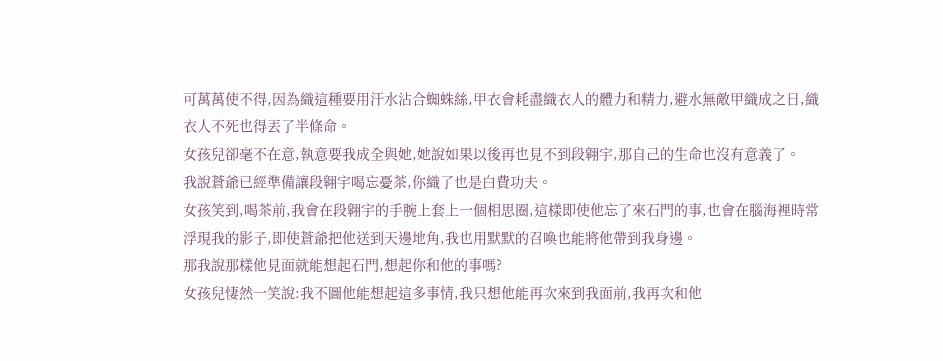可萬萬使不得,因為織這種要用汗水沾合蜘蛛絲,甲衣會耗盡織衣人的體力和精力,避水無敵甲織成之日,織衣人不死也得丟了半條命。
女孩兒卻毫不在意,執意要我成全與她,她說如果以後再也見不到段翱宇,那自己的生命也沒有意義了。
我說蒼爺已經準備讓段翱宇喝忘憂茶,你織了也是白費功夫。
女孩笑到,喝茶前,我會在段翱宇的手腕上套上一個相思圈,這樣即使他忘了來石門的事,也會在腦海裡時常浮現我的影子,即使蒼爺把他送到天邊地角,我也用默默的召喚也能將他帶到我身邊。
那我說那樣他見面就能想起石門,想起你和他的事嗎?
女孩兒悽然一笑說:我不圖他能想起這多事情,我只想他能再次來到我面前,我再次和他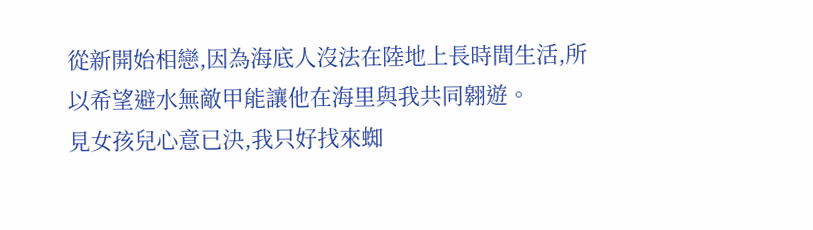從新開始相戀,因為海底人沒法在陸地上長時間生活,所以希望避水無敵甲能讓他在海里與我共同翱遊。
見女孩兒心意已決,我只好找來蜘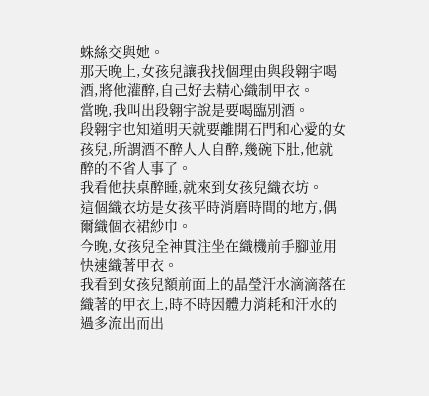蛛絲交與她。
那天晚上,女孩兒讓我找個理由與段翱宇喝酒,將他灌醉,自己好去精心織制甲衣。
當晚,我叫出段翱宇說是要喝臨別酒。
段翱宇也知道明天就要離開石門和心愛的女孩兒,所謂酒不醉人人自醉,幾碗下肚,他就醉的不省人事了。
我看他扶桌醉睡,就來到女孩兒織衣坊。
這個織衣坊是女孩平時消磨時間的地方,偶爾織個衣裙紗巾。
今晚,女孩兒全神貫注坐在織機前手腳並用快速織著甲衣。
我看到女孩兒額前面上的晶瑩汗水滴滴落在織著的甲衣上,時不時因體力消耗和汗水的過多流出而出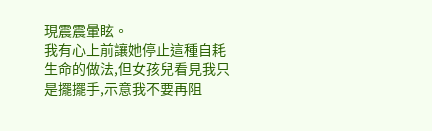現震震暈眩。
我有心上前讓她停止這種自耗生命的做法,但女孩兒看見我只是擺擺手,示意我不要再阻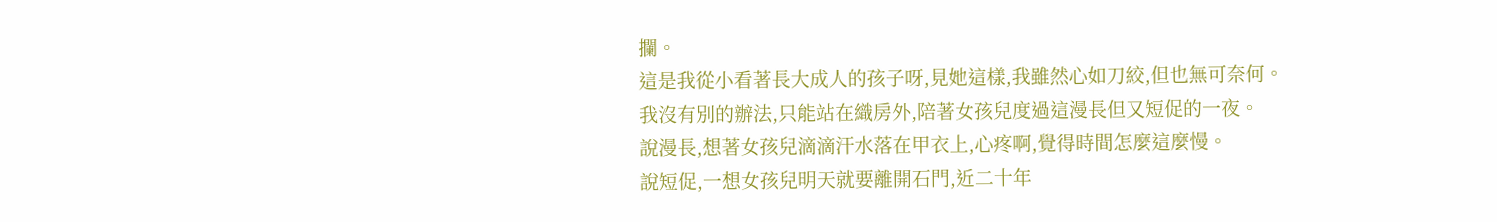攔。
這是我從小看著長大成人的孩子呀,見她這樣,我雖然心如刀絞,但也無可奈何。
我沒有別的辦法,只能站在織房外,陪著女孩兒度過這漫長但又短促的一夜。
說漫長,想著女孩兒滴滴汗水落在甲衣上,心疼啊,覺得時間怎麼這麼慢。
說短促,一想女孩兒明天就要離開石門,近二十年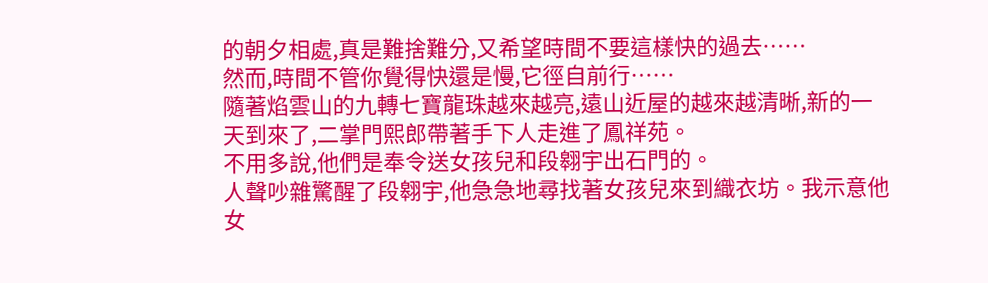的朝夕相處,真是難捨難分,又希望時間不要這樣快的過去……
然而,時間不管你覺得快還是慢,它徑自前行……
隨著焰雲山的九轉七寶龍珠越來越亮,遠山近屋的越來越清晰,新的一天到來了,二掌門熙郎帶著手下人走進了鳳祥苑。
不用多說,他們是奉令送女孩兒和段翱宇出石門的。
人聲吵雜驚醒了段翱宇,他急急地尋找著女孩兒來到織衣坊。我示意他女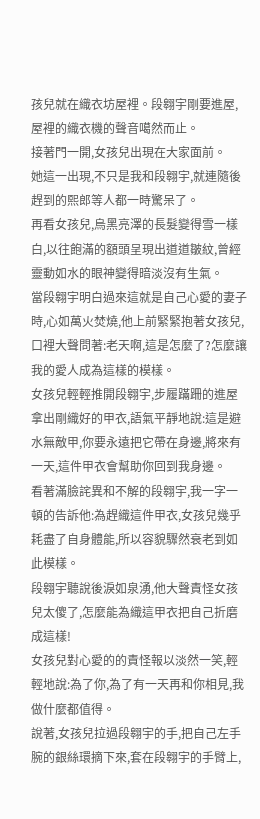孩兒就在織衣坊屋裡。段翱宇剛要進屋,屋裡的織衣機的聲音噶然而止。
接著門一開,女孩兒出現在大家面前。
她這一出現,不只是我和段翱宇,就連隨後趕到的熙郎等人都一時驚呆了。
再看女孩兒,烏黑亮澤的長髮變得雪一樣白,以往飽滿的額頭呈現出道道皺紋,曾經靈動如水的眼神變得暗淡沒有生氣。
當段翱宇明白過來這就是自己心愛的妻子時,心如萬火焚燒,他上前緊緊抱著女孩兒,口裡大聲問著:老天啊,這是怎麼了?怎麼讓我的愛人成為這樣的模樣。
女孩兒輕輕推開段翱宇,步履蹣跚的進屋拿出剛織好的甲衣,語氣平靜地說:這是避水無敵甲,你要永遠把它帶在身邊,將來有一天,這件甲衣會幫助你回到我身邊。
看著滿臉詫異和不解的段翱宇,我一字一頓的告訴他:為趕織這件甲衣,女孩兒幾乎耗盡了自身體能,所以容貌驟然衰老到如此模樣。
段翱宇聽說後淚如泉湧,他大聲責怪女孩兒太傻了,怎麼能為織這甲衣把自己折磨成這樣!
女孩兒對心愛的的責怪報以淡然一笑,輕輕地說:為了你,為了有一天再和你相見,我做什麼都值得。
說著,女孩兒拉過段翱宇的手,把自己左手腕的銀絲環摘下來,套在段翱宇的手臂上,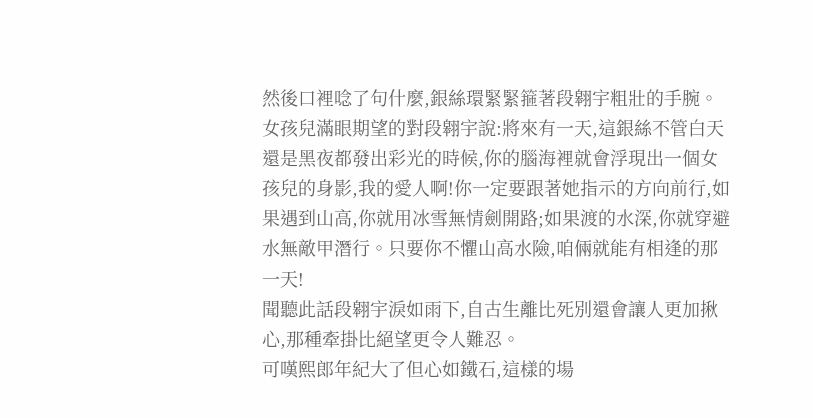然後口裡唸了句什麼,銀絲環緊緊箍著段翱宇粗壯的手腕。
女孩兒滿眼期望的對段翱宇說:將來有一天,這銀絲不管白天還是黑夜都發出彩光的時候,你的腦海裡就會浮現出一個女孩兒的身影,我的愛人啊!你一定要跟著她指示的方向前行,如果遇到山高,你就用冰雪無情劍開路;如果渡的水深,你就穿避水無敵甲潛行。只要你不懼山高水險,咱倆就能有相逢的那一天!
聞聽此話段翱宇淚如雨下,自古生離比死別還會讓人更加揪心,那種牽掛比絕望更令人難忍。
可嘆熙郎年紀大了但心如鐵石,這樣的場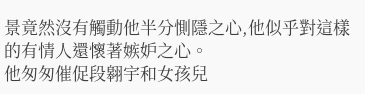景竟然沒有觸動他半分惻隱之心,他似乎對這樣的有情人還懷著嫉妒之心。
他匆匆催促段翱宇和女孩兒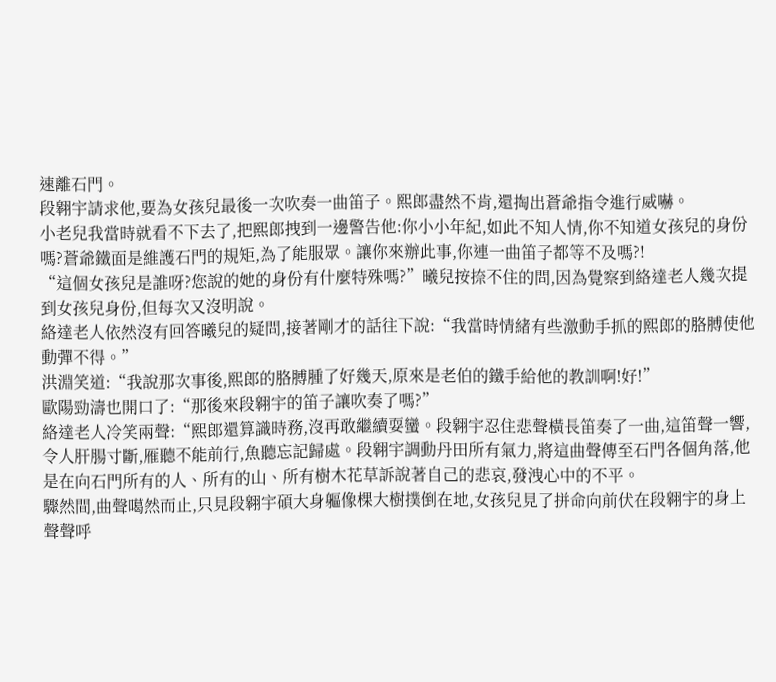速離石門。
段翱宇請求他,要為女孩兒最後一次吹奏一曲笛子。熙郎盡然不肯,還掏出蒼爺指令進行威嚇。
小老兒我當時就看不下去了,把熙郎拽到一邊警告他:你小小年紀,如此不知人情,你不知道女孩兒的身份嗎?蒼爺鐵面是維護石門的規矩,為了能服眾。讓你來辦此事,你連一曲笛子都等不及嗎?!
“這個女孩兒是誰呀?您說的她的身份有什麼特殊嗎?”曦兒按捺不住的問,因為覺察到絡達老人幾次提到女孩兒身份,但每次又沒明說。
絡達老人依然沒有回答曦兒的疑問,接著剛才的話往下說:“我當時情緒有些激動手抓的熙郎的胳膊使他動彈不得。”
洪淵笑道:“我說那次事後,熙郎的胳膊腫了好幾天,原來是老伯的鐵手給他的教訓啊!好!”
歐陽勁濤也開口了:“那後來段翱宇的笛子讓吹奏了嗎?”
絡達老人冷笑兩聲:“熙郎還算識時務,沒再敢繼續耍蠻。段翱宇忍住悲聲橫長笛奏了一曲,這笛聲一響,令人肝腸寸斷,雁聽不能前行,魚聽忘記歸處。段翱宇調動丹田所有氣力,將這曲聲傳至石門各個角落,他是在向石門所有的人、所有的山、所有樹木花草訴說著自己的悲哀,發洩心中的不平。
驟然間,曲聲噶然而止,只見段翱宇碩大身軀像棵大樹撲倒在地,女孩兒見了拼命向前伏在段翱宇的身上聲聲呼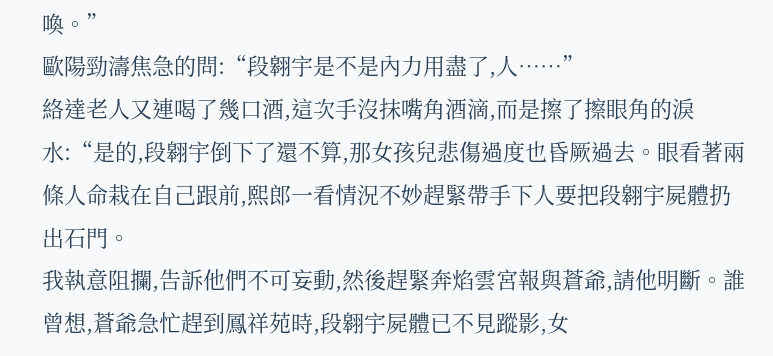喚。”
歐陽勁濤焦急的問:“段翱宇是不是內力用盡了,人……”
絡達老人又連喝了幾口酒,這次手沒抹嘴角酒滴,而是擦了擦眼角的淚水:“是的,段翱宇倒下了還不算,那女孩兒悲傷過度也昏厥過去。眼看著兩條人命栽在自己跟前,熙郎一看情況不妙趕緊帶手下人要把段翱宇屍體扔出石門。
我執意阻攔,告訴他們不可妄動,然後趕緊奔焰雲宮報與蒼爺,請他明斷。誰曾想,蒼爺急忙趕到鳳祥苑時,段翱宇屍體已不見蹤影,女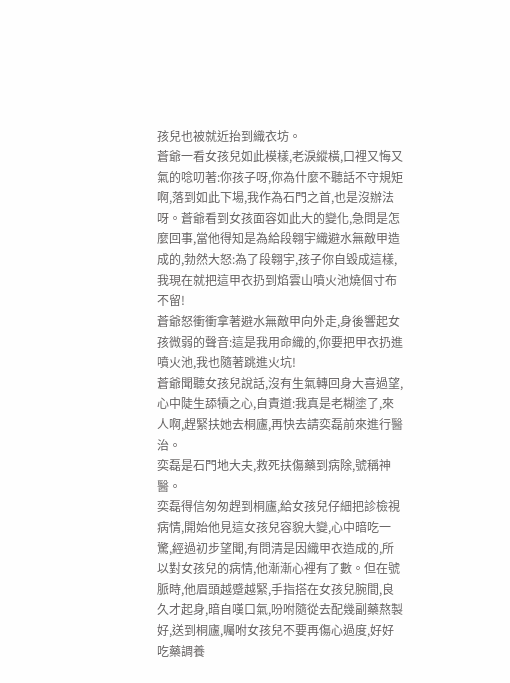孩兒也被就近抬到織衣坊。
蒼爺一看女孩兒如此模樣,老淚縱橫,口裡又悔又氣的唸叨著:你孩子呀,你為什麼不聽話不守規矩啊,落到如此下場,我作為石門之首,也是沒辦法呀。蒼爺看到女孩面容如此大的變化,急問是怎麼回事,當他得知是為給段翱宇織避水無敵甲造成的,勃然大怒:為了段翱宇,孩子你自毀成這樣,我現在就把這甲衣扔到焰雲山噴火池燒個寸布不留!
蒼爺怒衝衝拿著避水無敵甲向外走,身後響起女孩微弱的聲音:這是我用命織的,你要把甲衣扔進噴火池,我也隨著跳進火坑!
蒼爺聞聽女孩兒說話,沒有生氣轉回身大喜過望,心中陡生舔犢之心,自責道:我真是老糊塗了,來人啊,趕緊扶她去桐廬,再快去請奕磊前來進行醫治。
奕磊是石門地大夫,救死扶傷藥到病除,號稱神醫。
奕磊得信匆匆趕到桐廬,給女孩兒仔細把診檢視病情,開始他見這女孩兒容貌大變,心中暗吃一驚,經過初步望聞,有問清是因織甲衣造成的,所以對女孩兒的病情,他漸漸心裡有了數。但在號脈時,他眉頭越蹙越緊,手指搭在女孩兒腕間,良久才起身,暗自嘆口氣,吩咐隨從去配幾副藥熬製好,送到桐廬,囑咐女孩兒不要再傷心過度,好好吃藥調養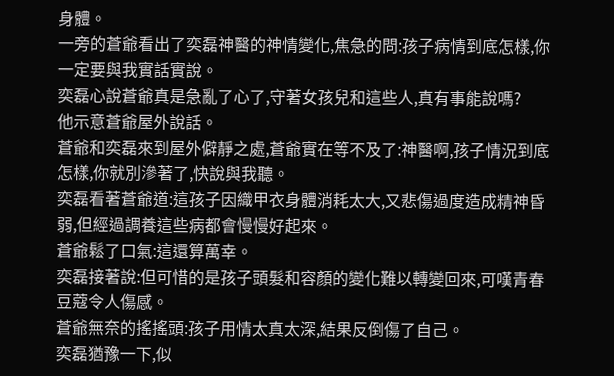身體。
一旁的蒼爺看出了奕磊神醫的神情變化,焦急的問:孩子病情到底怎樣,你一定要與我實話實說。
奕磊心說蒼爺真是急亂了心了,守著女孩兒和這些人,真有事能說嗎?
他示意蒼爺屋外說話。
蒼爺和奕磊來到屋外僻靜之處,蒼爺實在等不及了:神醫啊,孩子情況到底怎樣,你就別滲著了,快說與我聽。
奕磊看著蒼爺道:這孩子因織甲衣身體消耗太大,又悲傷過度造成精神昏弱,但經過調養這些病都會慢慢好起來。
蒼爺鬆了口氣:這還算萬幸。
奕磊接著說:但可惜的是孩子頭髮和容顏的變化難以轉變回來,可嘆青春豆蔻令人傷感。
蒼爺無奈的搖搖頭:孩子用情太真太深,結果反倒傷了自己。
奕磊猶豫一下,似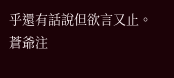乎還有話說但欲言又止。
蒼爺注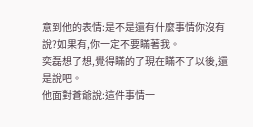意到他的表情:是不是還有什麼事情你沒有說?如果有,你一定不要瞞著我。
奕磊想了想,覺得瞞的了現在瞞不了以後,還是說吧。
他面對蒼爺說:這件事情一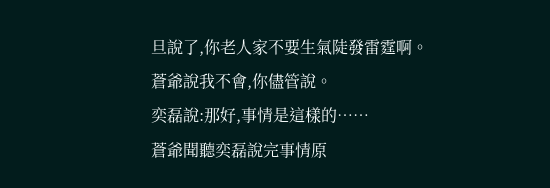旦說了,你老人家不要生氣陡發雷霆啊。
蒼爺說我不會,你儘管說。
奕磊說:那好,事情是這樣的……
蒼爺聞聽奕磊說完事情原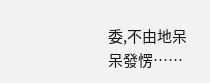委,不由地呆呆發愣……